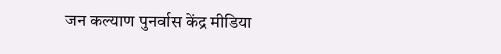जन कल्याण पुनर्वास केंद्र मीडिया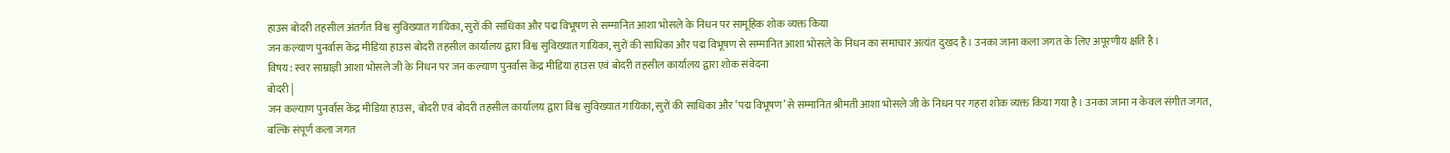हाउस बोदरी तहसील अंतर्गत विश्व सुविख्यात गायिका, सुरों की साधिका और पद्म विभूषण से सम्मानित आशा भोसले के निधन पर सामूहिक शोक व्यक्त किया
जन कल्याण पुनर्वास केंद्र मीडिया हाउस बोदरी तहसील कार्यालय द्वारा विश्व सुविख्यात गायिका, सुरों की साधिका और पद्म विभूषण से सम्मानित आशा भोसले के निधन का समाचार अत्यंत दुखद है। उनका जाना कला जगत के लिए अपूरणीय क्षति है।
विषय: स्वर साम्राज्ञी आशा भोसले जी के निधन पर जन कल्याण पुनर्वास केंद्र मीडिया हाउस एवं बोदरी तहसील कार्यालय द्वारा शोक संवेदना
बोदरी |
जन कल्याण पुनर्वास केंद्र मीडिया हाउस, बोदरी एवं बोदरी तहसील कार्यालय द्वारा विश्व सुविख्यात गायिका, सुरों की साधिका और ‘पद्म विभूषण’ से सम्मानित श्रीमती आशा भोसले जी के निधन पर गहरा शोक व्यक्त किया गया है। उनका जाना न केवल संगीत जगत, बल्कि संपूर्ण कला जगत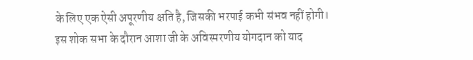के लिए एक ऐसी अपूरणीय क्षति है, जिसकी भरपाई कभी संभव नहीं होगी।
इस शोक सभा के दौरान आशा जी के अविस्मरणीय योगदान को याद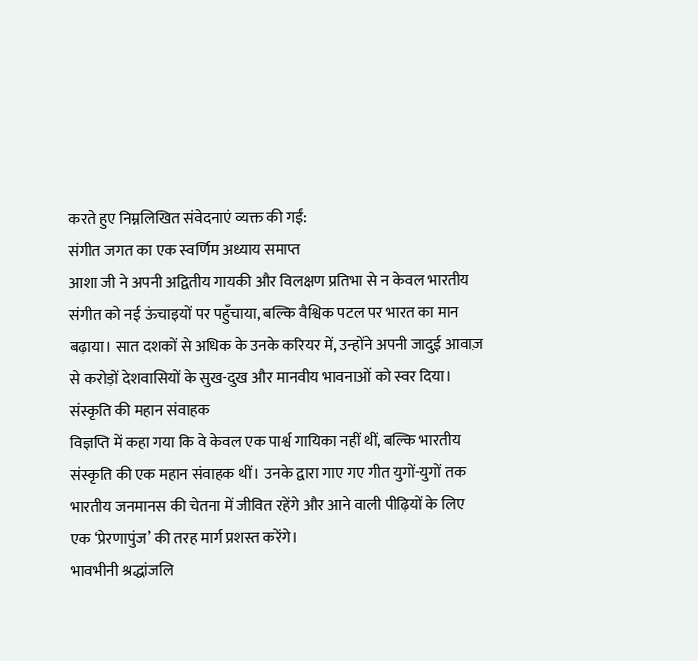करते हुए निम्नलिखित संवेदनाएं व्यक्त की गईं:
संगीत जगत का एक स्वर्णिम अध्याय समाप्त
आशा जी ने अपनी अद्वितीय गायकी और विलक्षण प्रतिभा से न केवल भारतीय संगीत को नई ऊंचाइयों पर पहुँचाया, बल्कि वैश्विक पटल पर भारत का मान बढ़ाया। सात दशकों से अधिक के उनके करियर में, उन्होंने अपनी जादुई आवाज़ से करोड़ों देशवासियों के सुख-दुख और मानवीय भावनाओं को स्वर दिया।
संस्कृति की महान संवाहक
विज्ञप्ति में कहा गया कि वे केवल एक पार्श्व गायिका नहीं थीं, बल्कि भारतीय संस्कृति की एक महान संवाहक थीं। उनके द्वारा गाए गए गीत युगों-युगों तक भारतीय जनमानस की चेतना में जीवित रहेंगे और आने वाली पीढ़ियों के लिए एक ‘प्रेरणापुंज’ की तरह मार्ग प्रशस्त करेंगे।
भावभीनी श्रद्धांजलि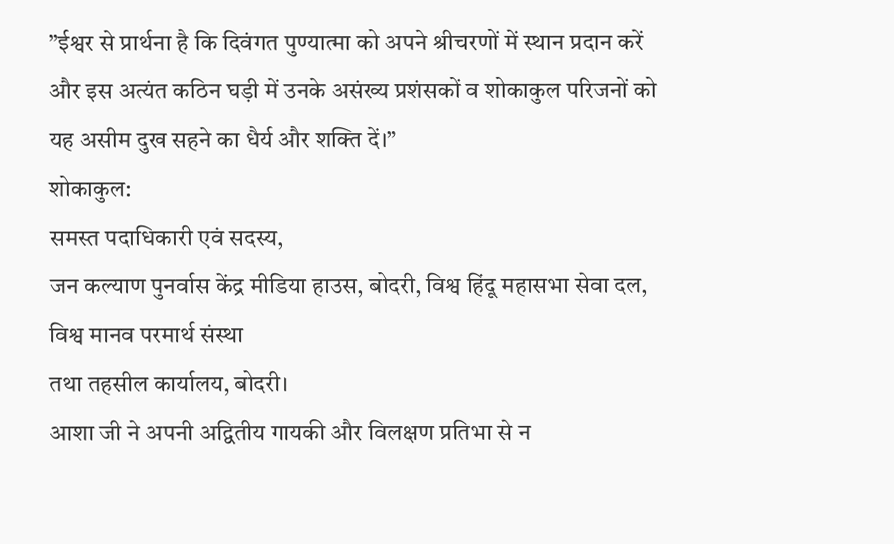”ईश्वर से प्रार्थना है कि दिवंगत पुण्यात्मा को अपने श्रीचरणों में स्थान प्रदान करें और इस अत्यंत कठिन घड़ी में उनके असंख्य प्रशंसकों व शोकाकुल परिजनों को यह असीम दुख सहने का धैर्य और शक्ति दें।”
शोकाकुल:
समस्त पदाधिकारी एवं सदस्य,
जन कल्याण पुनर्वास केंद्र मीडिया हाउस, बोदरी, विश्व हिंदू महासभा सेवा दल, विश्व मानव परमार्थ संस्था
तथा तहसील कार्यालय, बोदरी।
आशा जी ने अपनी अद्वितीय गायकी और विलक्षण प्रतिभा से न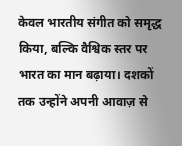केवल भारतीय संगीत को समृद्ध किया, बल्कि वैश्विक स्तर पर भारत का मान बढ़ाया। दशकों तक उन्होंने अपनी आवाज़ से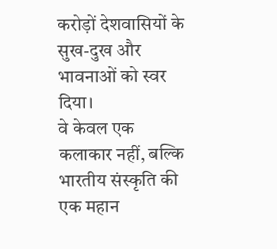करोड़ों देशवासियों के सुख-दुख और भावनाओं को स्वर दिया।
वे केवल एक कलाकार नहीं, बल्कि भारतीय संस्कृति की एक महान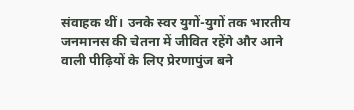संवाहक थीं। उनके स्वर युगों-युगों तक भारतीय जनमानस की चेतना में जीवित रहेंगे और आने वाली पीढ़ियों के लिए प्रेरणापुंज बने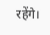रहेंगे।